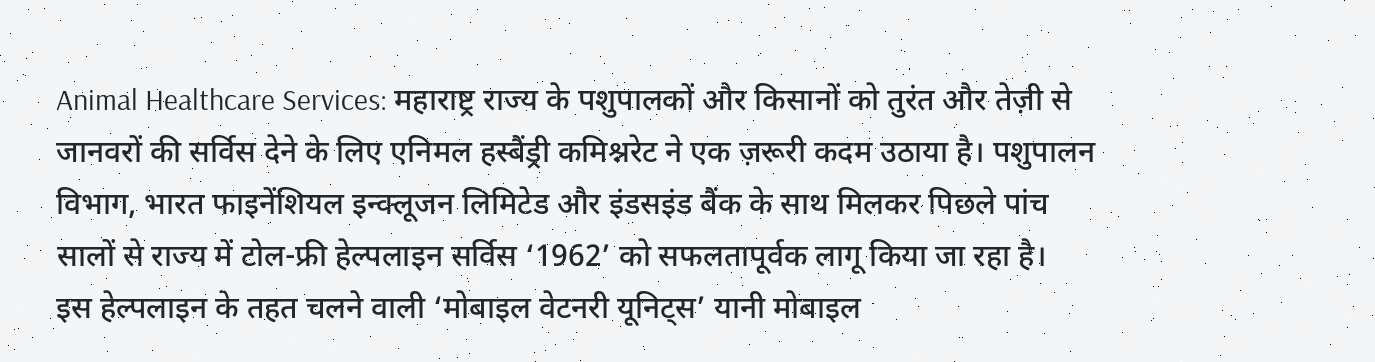Animal Healthcare Services: महाराष्ट्र राज्य के पशुपालकों और किसानों को तुरंत और तेज़ी से जानवरों की सर्विस देने के लिए एनिमल हस्बैंड्री कमिश्नरेट ने एक ज़रूरी कदम उठाया है। पशुपालन विभाग, भारत फाइनेंशियल इन्क्लूजन लिमिटेड और इंडसइंड बैंक के साथ मिलकर पिछले पांच सालों से राज्य में टोल-फ्री हेल्पलाइन सर्विस ‘1962’ को सफलतापूर्वक लागू किया जा रहा है।
इस हेल्पलाइन के तहत चलने वाली ‘मोबाइल वेटनरी यूनिट्स’ यानी मोबाइल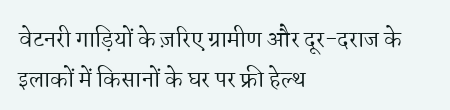वेटनरी गाड़ियों के ज़रिए ग्रामीण और दूर-दराज के इलाकों में किसानों के घर पर फ्री हेल्थ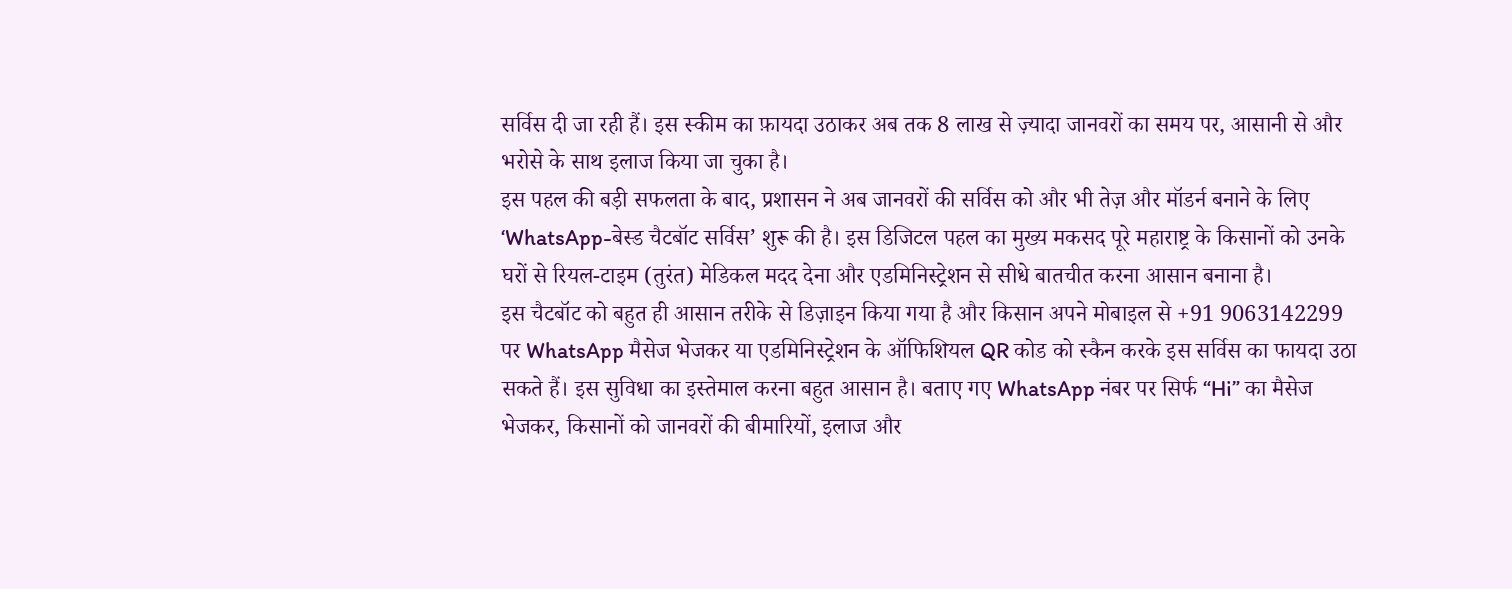सर्विस दी जा रही हैं। इस स्कीम का फ़ायदा उठाकर अब तक 8 लाख से ज़्यादा जानवरों का समय पर, आसानी से और भरोसे के साथ इलाज किया जा चुका है।
इस पहल की बड़ी सफलता के बाद, प्रशासन ने अब जानवरों की सर्विस को और भी तेज़ और मॉडर्न बनाने के लिए ‘WhatsApp-बेस्ड चैटबॉट सर्विस’ शुरू की है। इस डिजिटल पहल का मुख्य मकसद पूरे महाराष्ट्र के किसानों को उनके घरों से रियल-टाइम (तुरंत) मेडिकल मदद देना और एडमिनिस्ट्रेशन से सीधे बातचीत करना आसान बनाना है।
इस चैटबॉट को बहुत ही आसान तरीके से डिज़ाइन किया गया है और किसान अपने मोबाइल से +91 9063142299 पर WhatsApp मैसेज भेजकर या एडमिनिस्ट्रेशन के ऑफिशियल QR कोड को स्कैन करके इस सर्विस का फायदा उठा सकते हैं। इस सुविधा का इस्तेमाल करना बहुत आसान है। बताए गए WhatsApp नंबर पर सिर्फ “Hi” का मैसेज भेजकर, किसानों को जानवरों की बीमारियों, इलाज और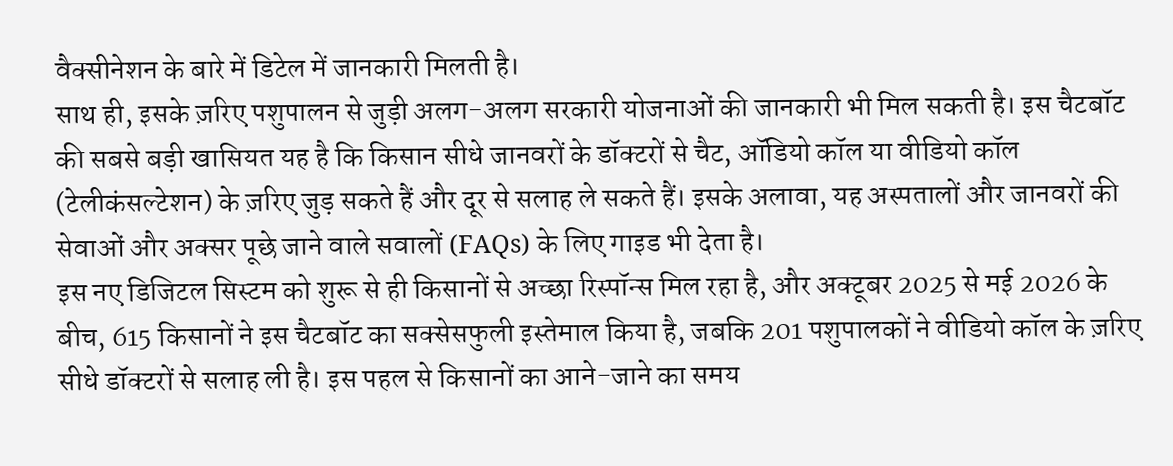वैक्सीनेशन के बारे में डिटेल में जानकारी मिलती है।
साथ ही, इसके ज़रिए पशुपालन से जुड़ी अलग-अलग सरकारी योजनाओं की जानकारी भी मिल सकती है। इस चैटबॉट की सबसे बड़ी खासियत यह है कि किसान सीधे जानवरों के डॉक्टरों से चैट, ऑडियो कॉल या वीडियो कॉल (टेलीकंसल्टेशन) के ज़रिए जुड़ सकते हैं और दूर से सलाह ले सकते हैं। इसके अलावा, यह अस्पतालों और जानवरों की सेवाओं और अक्सर पूछे जाने वाले सवालों (FAQs) के लिए गाइड भी देता है।
इस नए डिजिटल सिस्टम को शुरू से ही किसानों से अच्छा रिस्पॉन्स मिल रहा है, और अक्टूबर 2025 से मई 2026 के बीच, 615 किसानों ने इस चैटबॉट का सक्सेसफुली इस्तेमाल किया है, जबकि 201 पशुपालकों ने वीडियो कॉल के ज़रिए सीधे डॉक्टरों से सलाह ली है। इस पहल से किसानों का आने-जाने का समय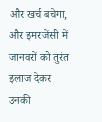और खर्च बचेगा, और इमरजेंसी में जानवरों को तुरंत इलाज देकर उनकी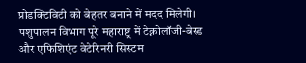प्रोडक्टिविटी को बेहतर बनाने में मदद मिलेगी।
पशुपालन विभाग पूरे महाराष्ट्र में टेक्नोलॉजी-बेस्ड और एफिशिएंट वेटेरिनरी सिस्टम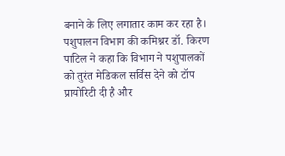बनाने के लिए लगातार काम कर रहा है। पशुपालन विभाग की कमिश्नर डॉ. किरण पाटिल ने कहा कि विभाग ने पशुपालकों को तुरंत मेडिकल सर्विस देने को टॉप प्रायोरिटी दी है और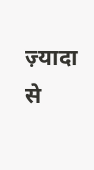ज़्यादा से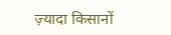ज़्यादा किसानों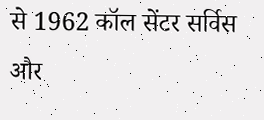से 1962 कॉल सेंटर सर्विस और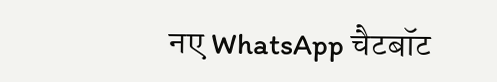नए WhatsApp चैटबॉट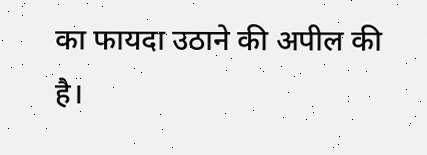का फायदा उठाने की अपील की है।